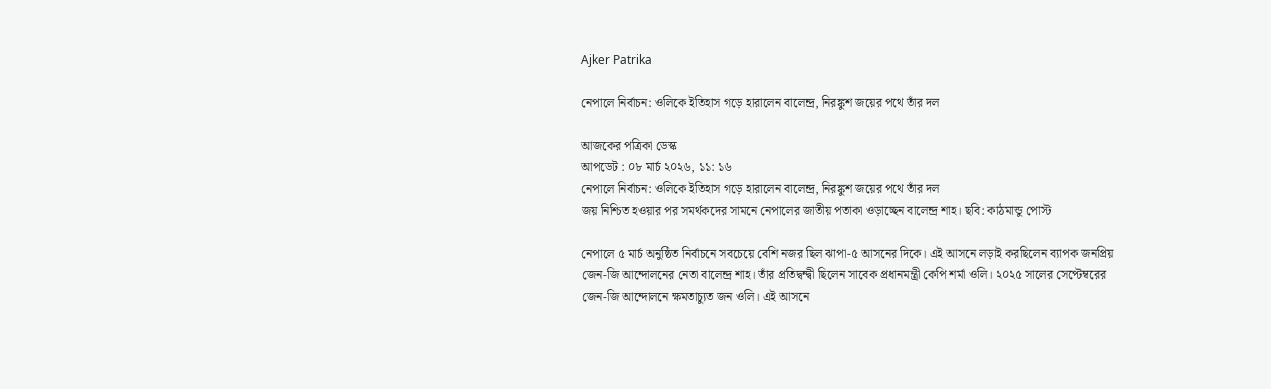Ajker Patrika

নেপালে নির্বাচন: ওলিকে ইতিহাস গড়ে হারালেন বালেন্দ্র, নিরঙ্কুশ জয়ের পথে তাঁর দল

আজকের পত্রিকা ডেস্ক
আপডেট : ০৮ মার্চ ২০২৬, ১১: ১৬
নেপালে নির্বাচন: ওলিকে ইতিহাস গড়ে হারালেন বালেন্দ্র, নিরঙ্কুশ জয়ের পথে তাঁর দল
জয় নিশ্চিত হওয়ার পর সমর্থকদের সামনে নেপালের জাতীয় পতাকা ওড়াচ্ছেন বালেন্দ্র শাহ। ছবি: কাঠমান্ডু পোস্ট

নেপালে ৫ মার্চ অনুষ্ঠিত নির্বাচনে সবচেয়ে বেশি নজর ছিল ঝাপা-৫ আসনের দিকে। এই আসনে লড়াই করছিলেন ব্যাপক জনপ্রিয় জেন-জি আন্দোলনের নেতা বালেন্দ্র শাহ। তাঁর প্রতিদ্বন্দ্বী ছিলেন সাবেক প্রধানমন্ত্রী কেপি শর্মা ওলি। ২০২৫ সালের সেপ্টেম্বরের জেন-জি আন্দোলনে ক্ষমতাচ্যুত জন ওলি। এই আসনে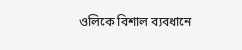ওলিকে বিশাল ব্যবধানে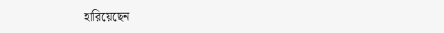হারিয়েছেন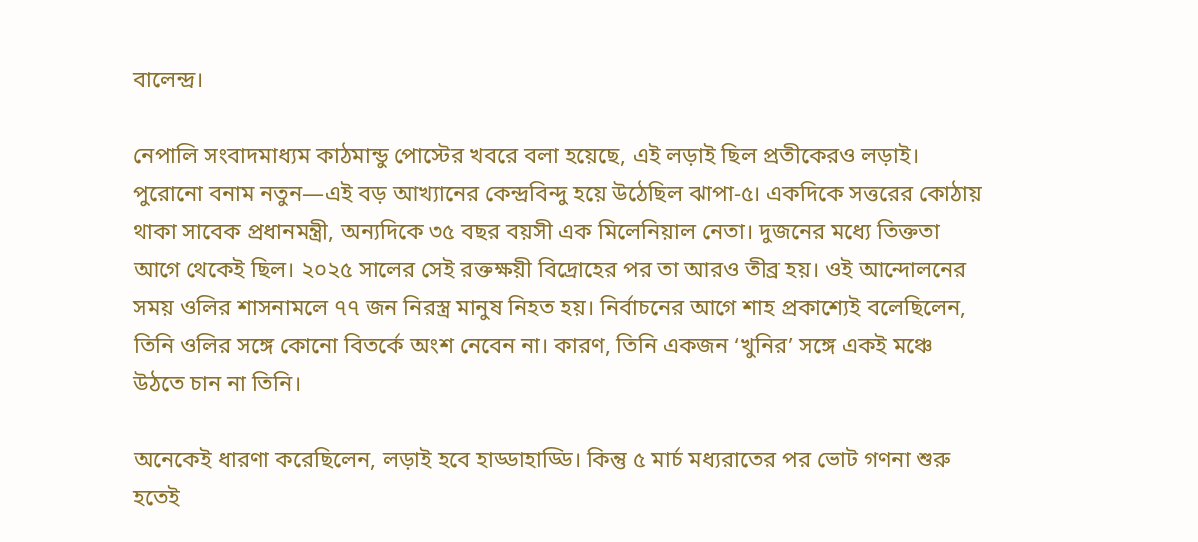বালেন্দ্র।

নেপালি সংবাদমাধ্যম কাঠমান্ডু পোস্টের খবরে বলা হয়েছে, এই লড়াই ছিল প্রতীকেরও লড়াই। পুরোনো বনাম নতুন—এই বড় আখ্যানের কেন্দ্রবিন্দু হয়ে উঠেছিল ঝাপা-৫। একদিকে সত্তরের কোঠায় থাকা সাবেক প্রধানমন্ত্রী, অন্যদিকে ৩৫ বছর বয়সী এক মিলেনিয়াল নেতা। দুজনের মধ্যে তিক্ততা আগে থেকেই ছিল। ২০২৫ সালের সেই রক্তক্ষয়ী বিদ্রোহের পর তা আরও তীব্র হয়। ওই আন্দোলনের সময় ওলির শাসনামলে ৭৭ জন নিরস্ত্র মানুষ নিহত হয়। নির্বাচনের আগে শাহ প্রকাশ্যেই বলেছিলেন, তিনি ওলির সঙ্গে কোনো বিতর্কে অংশ নেবেন না। কারণ, তিনি একজন ‘খুনির’ সঙ্গে একই মঞ্চে উঠতে চান না তিনি।

অনেকেই ধারণা করেছিলেন, লড়াই হবে হাড্ডাহাড্ডি। কিন্তু ৫ মার্চ মধ্যরাতের পর ভোট গণনা শুরু হতেই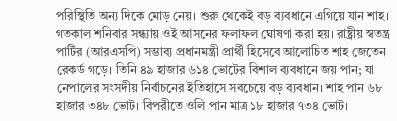পরিস্থিতি অন্য দিকে মোড় নেয়। শুরু থেকেই বড় ব্যবধানে এগিয়ে যান শাহ। গতকাল শনিবার সন্ধ্যায় ওই আসনের ফলাফল ঘোষণা করা হয়। রাষ্ট্রীয় স্বতন্ত্র পার্টির (আরএসপি) সম্ভাব্য প্রধানমন্ত্রী প্রার্থী হিসেবে আলোচিত শাহ জেতেন রেকর্ড গড়ে। তিনি ৪৯ হাজার ৬১৪ ভোটের বিশাল ব্যবধানে জয় পান; যা নেপালের সংসদীয় নির্বাচনের ইতিহাসে সবচেয়ে বড় ব্যবধান। শাহ পান ৬৮ হাজার ৩৪৮ ভোট। বিপরীতে ওলি পান মাত্র ১৮ হাজার ৭৩৪ ভোট।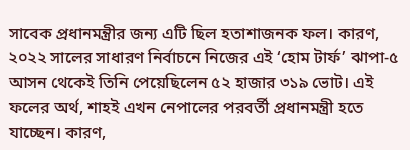সাবেক প্রধানমন্ত্রীর জন্য এটি ছিল হতাশাজনক ফল। কারণ, ২০২২ সালের সাধারণ নির্বাচনে নিজের এই ‘হোম টার্ফ’ ঝাপা-৫ আসন থেকেই তিনি পেয়েছিলেন ৫২ হাজার ৩১৯ ভোট। এই ফলের অর্থ, শাহই এখন নেপালের পরবর্তী প্রধানমন্ত্রী হতে যাচ্ছেন। কারণ,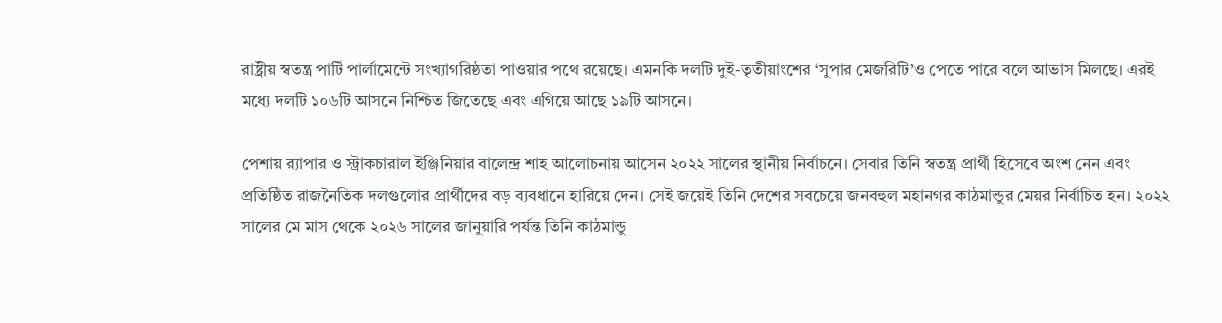রাষ্ট্রীয় স্বতন্ত্র পার্টি পার্লামেন্টে সংখ্যাগরিষ্ঠতা পাওয়ার পথে রয়েছে। এমনকি দলটি দুই-তৃতীয়াংশের ‘সুপার মেজরিটি’ও পেতে পারে বলে আভাস মিলছে। এরই মধ্যে দলটি ১০৬টি আসনে নিশ্চিত জিতেছে এবং এগিয়ে আছে ১৯টি আসনে।

পেশায় র‍্যাপার ও স্ট্রাকচারাল ইঞ্জিনিয়ার বালেন্দ্র শাহ আলোচনায় আসেন ২০২২ সালের স্থানীয় নির্বাচনে। সেবার তিনি স্বতন্ত্র প্রার্থী হিসেবে অংশ নেন এবং প্রতিষ্ঠিত রাজনৈতিক দলগুলোর প্রার্থীদের বড় ব্যবধানে হারিয়ে দেন। সেই জয়েই তিনি দেশের সবচেয়ে জনবহুল মহানগর কাঠমান্ডুর মেয়র নির্বাচিত হন। ২০২২ সালের মে মাস থেকে ২০২৬ সালের জানুয়ারি পর্যন্ত তিনি কাঠমান্ডু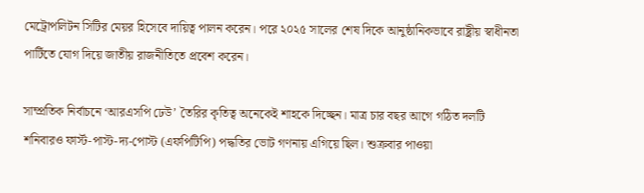মেট্রোপলিটন সিটির মেয়র হিসেবে দায়িত্ব পালন করেন। পরে ২০২৫ সালের শেষ দিকে আনুষ্ঠানিকভাবে রাষ্ট্রীয় স্বাধীনতা পার্টিতে যোগ দিয়ে জাতীয় রাজনীতিতে প্রবেশ করেন।

সাম্প্রতিক নির্বাচনে ‘আরএসপি ঢেউ’ তৈরির কৃতিত্ব অনেকেই শাহকে দিচ্ছেন। মাত্র চার বছর আগে গঠিত দলটি শনিবারও ফার্স্ট-পাস্ট-দ্য-পোস্ট (এফপিটিপি) পদ্ধতির ভোট গণনায় এগিয়ে ছিল। শুক্রবার পাওয়া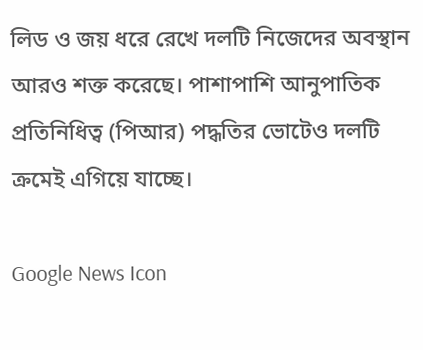লিড ও জয় ধরে রেখে দলটি নিজেদের অবস্থান আরও শক্ত করেছে। পাশাপাশি আনুপাতিক প্রতিনিধিত্ব (পিআর) পদ্ধতির ভোটেও দলটি ক্রমেই এগিয়ে যাচ্ছে।

Google News Icon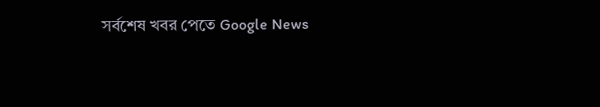সর্বশেষ খবর পেতে Google News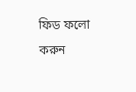ফিড ফলো করুন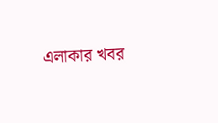এলাকার খবর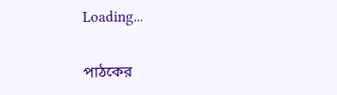Loading...

পাঠকের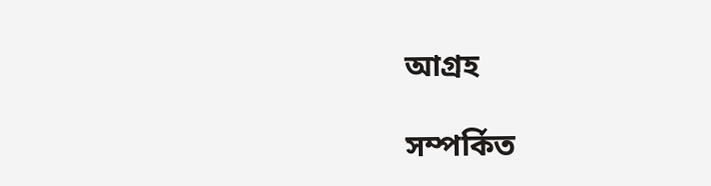আগ্রহ

সম্পর্কিত